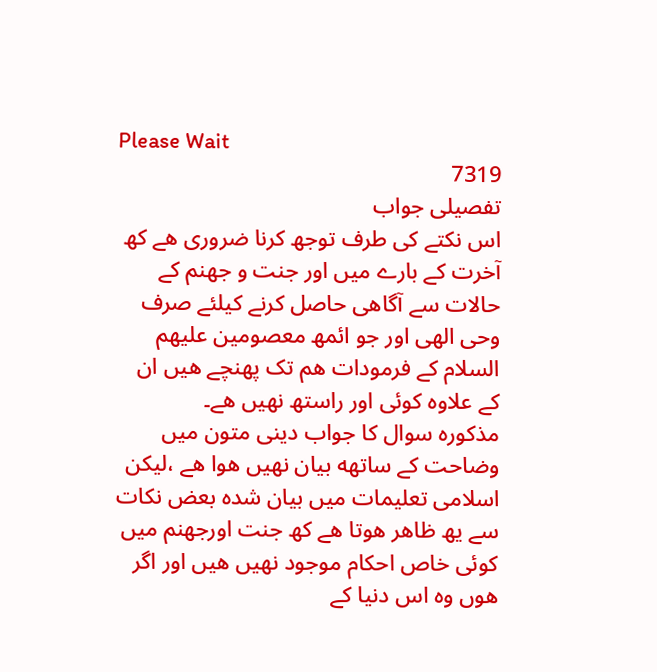Please Wait
7319
تفصیلی جواب
اس نکتے کی طرف توجھ کرنا ضروری ھے کھ آخرت کے بارے میں اور جنت و جھنم کے حالات سے آگاھی حاصل کرنے کیلئے صرف وحی الھی اور جو ائمھ معصومین علیھم السلام کے فرمودات ھم تک پھنچے ھیں ان کے علاوه کوئی اور راستھ نھیں ھے۔
مذکوره سوال کا جواب دینی متون میں وضاحت کے ساتھه بیان نھیں ھوا ھے ،لیکن اسلامی تعلیمات میں بیان شده بعض نکات سے یھ ظاھر ھوتا ھے کھ جنت اورجھنم میں کوئی خاص احکام موجود نھیں ھیں اور اگر ھوں وه اس دنیا کے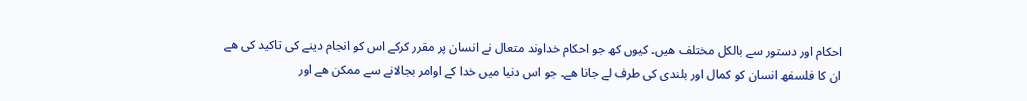احکام اور دستور سے بالکل مختلف ھیں۔ کیوں کھ جو احکام خداوند متعال نے انسان پر مقرر کرکے اس کو انجام دینے کی تاکید کی ھے ان کا فلسفھ انسان کو کمال اور بلندی کی طرف لے جانا ھے۔ جو اس دنیا میں خدا کے اوامر بجالانے سے ممکن ھے اور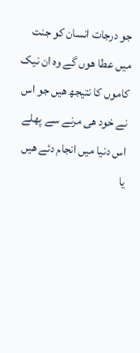جو درجات انسان کو جنت میں عطا ھوں گے وه ان نیک کاموں کا نتیجھ ھیں جو اس نے خود ھی مرنے سے پھلے اس دنیا میں انجام دئے ھیں یا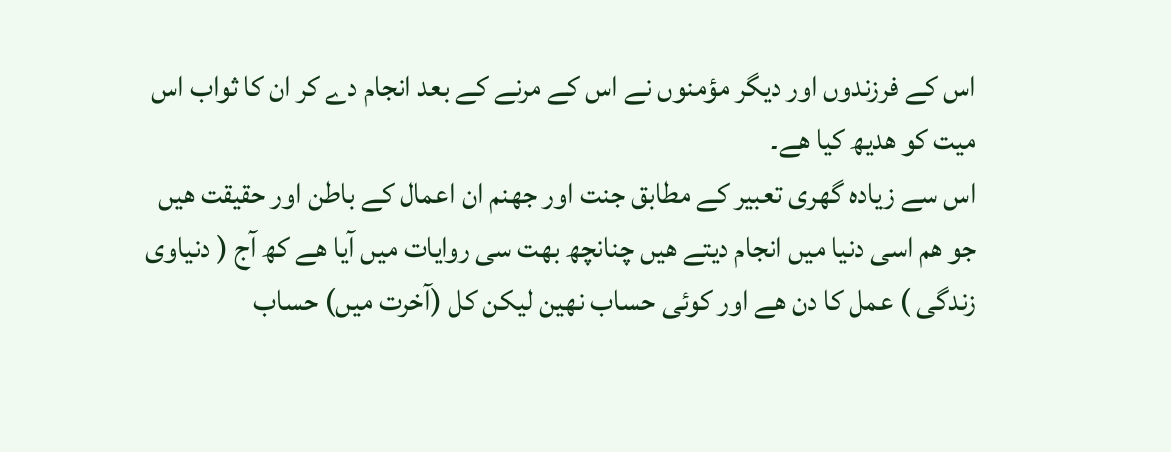اس کے فرزندوں اور دیگر مؤمنوں نے اس کے مرنے کے بعد انجام دے کر ان کا ثواب اس میت کو ھدیھ کیا ھے۔
اس سے زیاده گهری تعبیر کے مطابق جنت اور جھنم ان اعمال کے باطن اور حقیقت ھیں جو ھم اسی دنیا میں انجام دیتے ھیں چنانچھ بھت سی روایات میں آیا ھے کھ آج ( دنیاوی زندگی ) عمل کا دن ھے اور کوئی حساب نھین لیکن کل (آخرت میں) حساب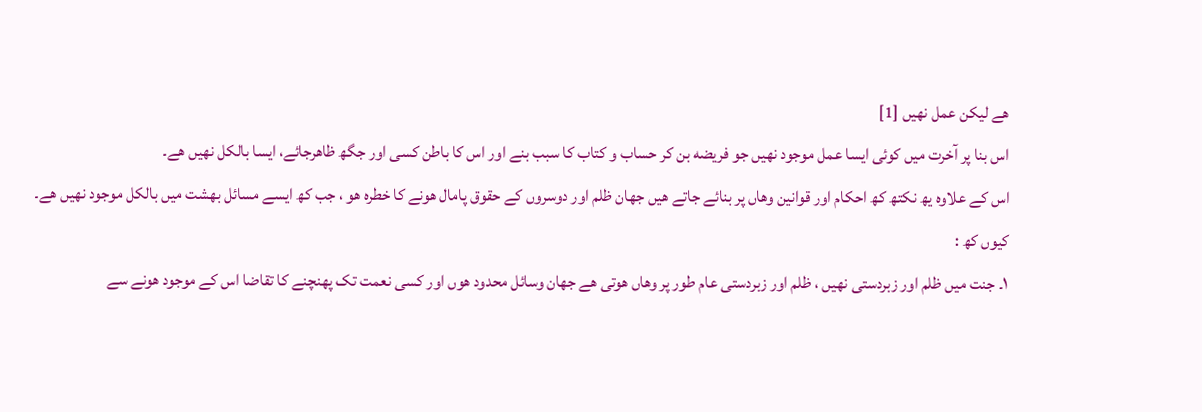ھے لیکن عمل نھیں [1]
اس بنا پر آخرت میں کوئی ایسا عمل موجود نھیں جو فریضه بن کر حساب و کتاب کا سبب بنے اور اس کا باطن کسی اور جگھ ظاھرجائے، ایسا بالکل نھیں ھے۔
اس کے علاوه یھ نکتھ کھ احکام اور قوانین وھاں پر بنائے جاتے ھیں جھان ظلم اور دوسروں کے حقوق پامال ھونے کا خطره ھو ، جب کھ ایسے مسائل بھشت میں بالکل موجود نھیں ھے۔ کیوں کھ :
۱۔ جنت میں ظلم اور زبردستی نھیں ، ظلم اور زبردستی عام طور پر وھاں ھوتی ھے جھان وسائل محدود ھوں اور کسی نعمت تک پھنچنے کا تقاضا اس کے موجود ھونے سے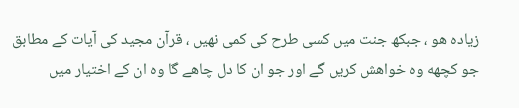زیاده ھو ، جبکھ جنت میں کسی طرح کی کمی نھیں ، قرآن مجید کی آیات کے مطابق جو کچھه وه خواھش کریں گے اور جو ان کا دل چاھے گا وه ان کے اختیار میں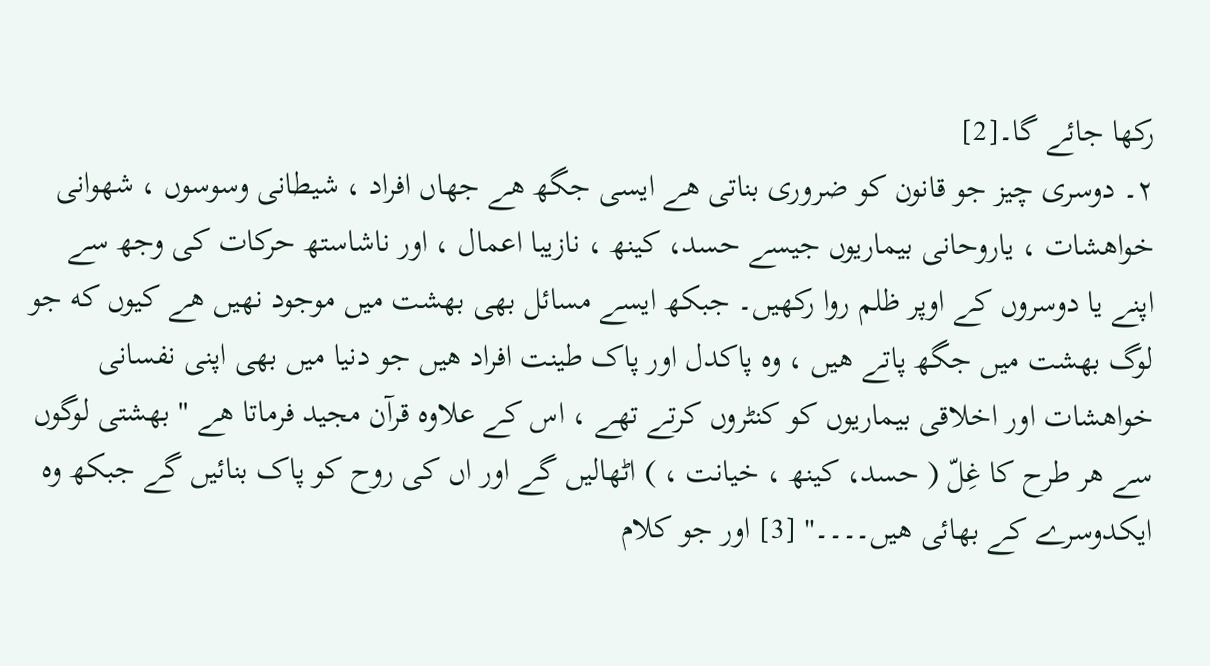رکھا جائے گا۔[2]
۲۔ دوسری چیز جو قانون کو ضروری بناتی ھے ایسی جگھ ھے جھاں افراد ، شیطانی وسوسوں ، شھوانی خواھشات ، یاروحانی بیماریوں جیسے حسد، کینھ ، نازیبا اعمال ، اور ناشاستھ حرکات کی وجھ سے اپنے یا دوسروں کے اوپر ظلم روا رکھیں۔ جبکھ ایسے مسائل بھی بھشت میں موجود نھیں ھے کیوں که جو لوگ بھشت میں جگھ پاتے ھیں ، وه پاکدل اور پاک طینت افراد ھیں جو دنیا میں بھی اپنی نفسانی خواھشات اور اخلاقی بیماریوں کو کنٹروں کرتے تھے ، اس کے علاوه قرآن مجید فرماتا ھے " بھشتی لوگوں سے ھر طرح کا غِلّ ( حسد، کینھ ، خیانت ، ) اٹھالیں گے اور اں کی روح کو پاک بنائیں گے جبکھ وه ایکدوسرے کے بھائی ھیں۔۔۔۔" [3] اور جو کلام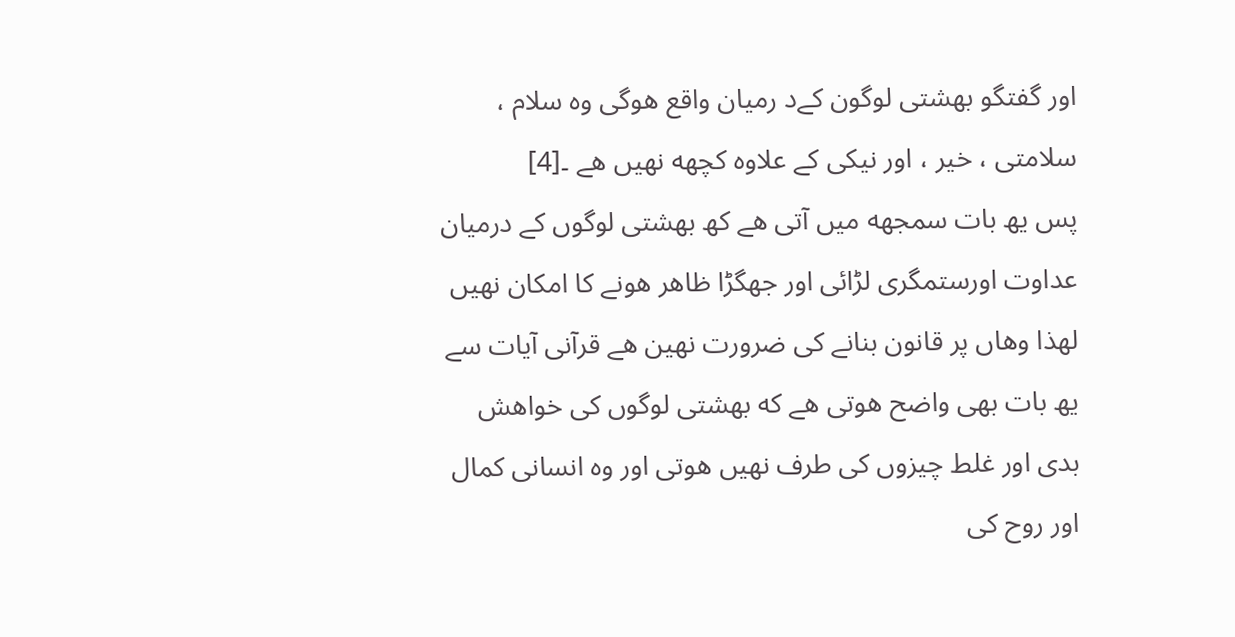اور گفتگو بھشتی لوگون کےد رمیان واقع ھوگی وه سلام ، سلامتی ، خیر ، اور نیکی کے علاوه کچھه نھیں ھے ۔[4]
پس یھ بات سمجھه میں آتی ھے کھ بھشتی لوگوں کے درمیان عداوت اورستمگری لڑائی اور جھگڑا ظاھر ھونے کا امکان نھیں لھذا وھاں پر قانون بنانے کی ضرورت نھین ھے قرآنی آیات سے یھ بات بھی واضح ھوتی ھے که بھشتی لوگوں کی خواھش بدی اور غلط چیزوں کی طرف نھیں ھوتی اور وه انسانی کمال اور روح کی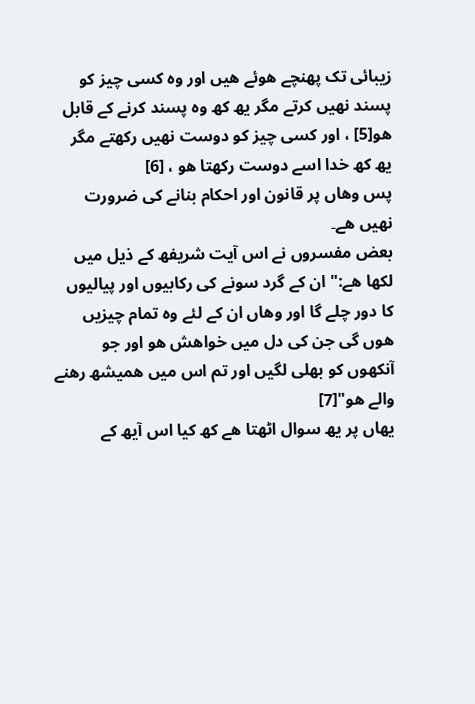زیبائی تک پھنچے ھوئے ھیں اور وه کسی چیز کو پسند نھیں کرتے مگر یھ کھ وه پسند کرنے کے قابل ھو[5] ، اور کسی چیز کو دوست نھیں رکھتے مگر یھ کھ خدا اسے دوست رکھتا ھو ، [6]
پس وھاں پر قانون اور احکام بنانے کی ضرورت نھیں ھے۔
بعض مفسروں نے اس آیت شریفھ کے ذیل میں لکھا ھے:" ان کے گرد سونے کی رکابیوں اور پیالیوں کا دور چلے گا اور وھاں ان کے لئے وه تمام چیزیں ھوں گی جن کی دل میں خواھش ھو اور جو آنکھوں کو بھلی لگیں اور تم اس میں ھمیشھ رھنے والے ھو"[7]
یھاں پر یھ سوال اٹھتا ھے کھ کیا اس آیھ کے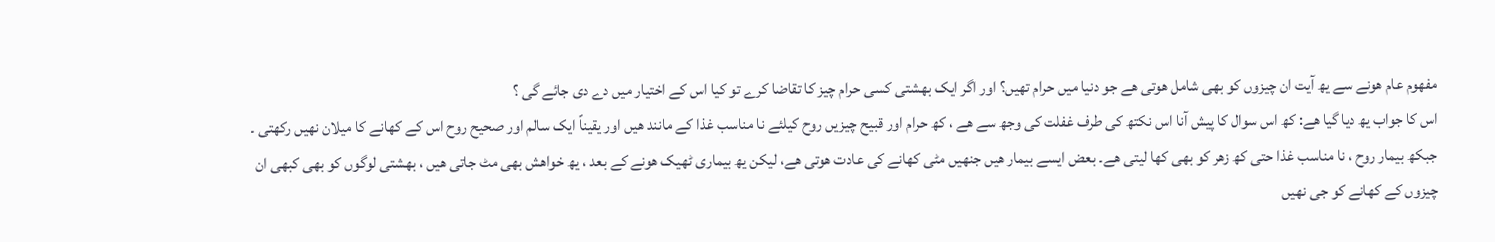مفھوم عام ھونے سے یھ آیت ان چیزوں کو بھی شامل ھوتی ھے جو دنیا میں حرام تھیں؟ اور اگر ایک بھشتی کسی حرام چیز کا تقاضا کرے تو کیا اس کے اختیار میں دے دی جائے گی ؟
اس کا جواب یھ دیا گیا ھے: کھ اس سوال کا پیش آنا اس نکتھ کی طرف غفلت کی وجھ سے ھے ، کھ حرام اور قبیح چیزیں روح کیلئے نا مناسب غذا کے مانند ھیں اور یقیناً ایک سالم اور صحیح روح اس کے کھانے کا میلان نھیں رکھتی ۔ جبکھ بیمار روح ، نا مناسب غذا حتی کھ زھر کو بھی کھا لیتی ھے۔ بعض ایسے بیمار ھیں جنھیں مٹی کھانے کی عادت ھوتی ھے، لیکن یھ بیماری ٹھیک ھونے کے بعد ، یھ خواھش بھی مٹ جاتی ھیں ، بھشتی لوگوں کو بھی کبھی ان چیزوں کے کھانے کو جی نھیں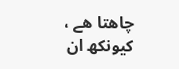چاھتا ھے ، کیونکھ ان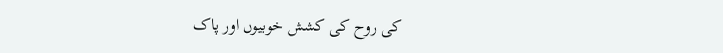کی روح کی کشش خوبیوں اور پاک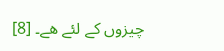چیزوں کے لئے ھے۔ [8]